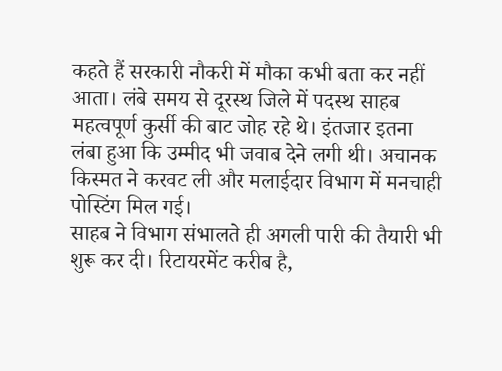कहते हैं सरकारी नौकरी में मौका कभी बता कर नहीं आता। लंबे समय से दूरस्थ जिले में पदस्थ साहब महत्वपूर्ण कुर्सी की बाट जोह रहे थे। इंतजार इतना लंबा हुआ कि उम्मीद भी जवाब देने लगी थी। अचानक किस्मत ने करवट ली और मलाईदार विभाग में मनचाही पोस्टिंग मिल गई।
साहब ने विभाग संभालते ही अगली पारी की तैयारी भी शुरू कर दी। रिटायरमेंट करीब है,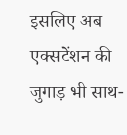इसलिए अब एक्सटेंशन की जुगाड़ भी साथ-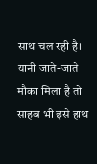साथ चल रही है। यानी जाते-जाते मौका मिला है तो साहब भी इसे हाथ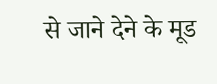से जाने देने के मूड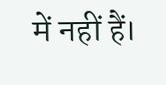में नहीं हैं।